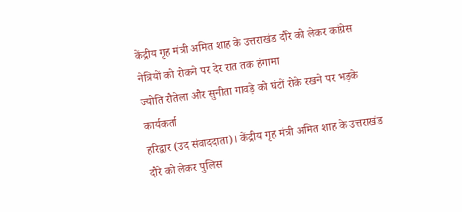केंद्रीय गृह मंत्री अमित शाह के उत्तराखंड दौरे को लेकर कांग्रेस नेत्रियों को रोकने पर देर रात तक हंगामा
ज्योति रौतेला और सुनीता गावड़े को घंटों रोके रखने पर भड़के कार्यकर्ता
हरिद्वार (उद संवाददाता)। केंद्रीय गृह मंत्री अमित शाह के उत्तराखंड दौरे को लेकर पुलिस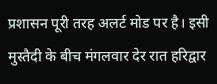प्रशासन पूरी तरह अलर्ट मोड पर है। इसी मुस्तैदी के बीच मंगलवार देर रात हरिद्वार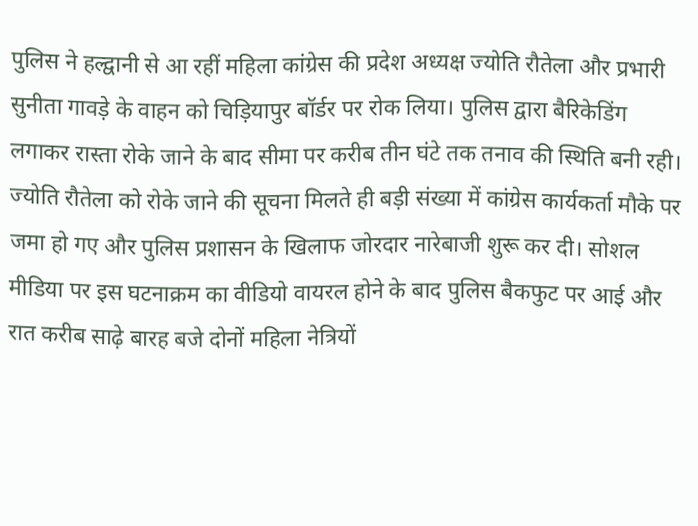पुलिस ने हल्द्वानी से आ रहीं महिला कांग्रेस की प्रदेश अध्यक्ष ज्योति रौतेला और प्रभारी सुनीता गावड़े के वाहन को चिड़ियापुर बॉर्डर पर रोक लिया। पुलिस द्वारा बैरिकेडिंग लगाकर रास्ता रोके जाने के बाद सीमा पर करीब तीन घंटे तक तनाव की स्थिति बनी रही। ज्योति रौतेला को रोके जाने की सूचना मिलते ही बड़ी संख्या में कांग्रेस कार्यकर्ता मौके पर जमा हो गए और पुलिस प्रशासन के खिलाफ जोरदार नारेबाजी शुरू कर दी। सोशल मीडिया पर इस घटनाक्रम का वीडियो वायरल होने के बाद पुलिस बैकफुट पर आई और रात करीब साढ़े बारह बजे दोनों महिला नेत्रियों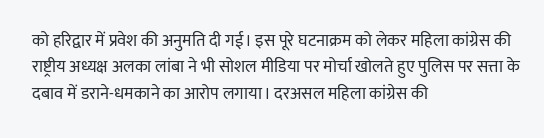को हरिद्वार में प्रवेश की अनुमति दी गई। इस पूरे घटनाक्रम को लेकर महिला कांग्रेस की राष्ट्रीय अध्यक्ष अलका लांबा ने भी सोशल मीडिया पर मोर्चा खोलते हुए पुलिस पर सत्ता के दबाव में डराने-धमकाने का आरोप लगाया। दरअसल महिला कांग्रेस की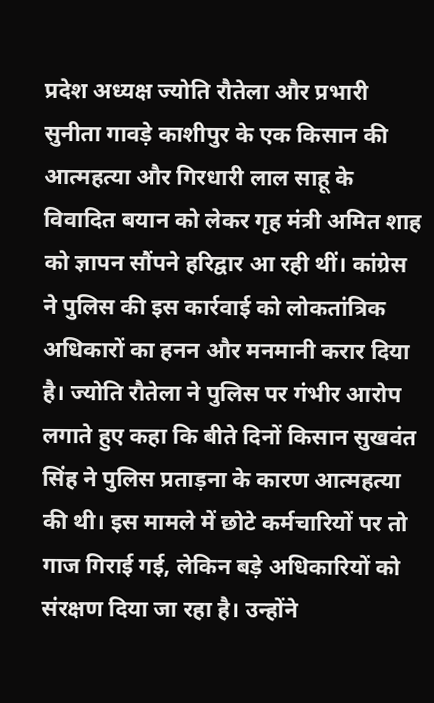प्रदेश अध्यक्ष ज्योति रौतेला और प्रभारी सुनीता गावड़े काशीपुर के एक किसान की आत्महत्या और गिरधारी लाल साहू के विवादित बयान को लेकर गृह मंत्री अमित शाह को ज्ञापन सौंपने हरिद्वार आ रही थीं। कांग्रेस ने पुलिस की इस कार्रवाई को लोकतांत्रिक अधिकारों का हनन और मनमानी करार दिया है। ज्योति रौतेला ने पुलिस पर गंभीर आरोप लगाते हुए कहा कि बीते दिनों किसान सुखवंत सिंह ने पुलिस प्रताड़ना के कारण आत्महत्या की थी। इस मामले में छोटे कर्मचारियों पर तो गाज गिराई गई, लेकिन बड़े अधिकारियों को संरक्षण दिया जा रहा है। उन्होंने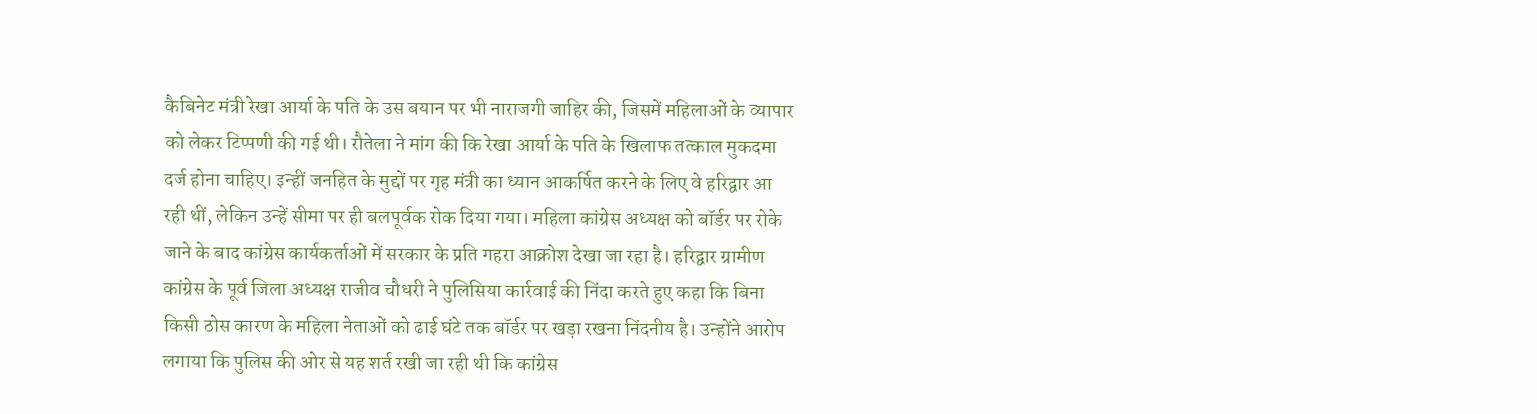कैबिनेट मंत्री रेखा आर्या के पति के उस बयान पर भी नाराजगी जाहिर की, जिसमें महिलाओं के व्यापार को लेकर टिप्पणी की गई थी। रौतेला ने मांग की कि रेखा आर्या के पति के खिलाफ तत्काल मुकदमा दर्ज होना चाहिए। इन्हीं जनहित के मुद्दों पर गृह मंत्री का ध्यान आकर्षित करने के लिए वे हरिद्वार आ रही थीं, लेकिन उन्हें सीमा पर ही बलपूर्वक रोक दिया गया। महिला कांग्रेस अध्यक्ष को बॉर्डर पर रोके जाने के बाद कांग्रेस कार्यकर्ताओं में सरकार के प्रति गहरा आक्रोश देखा जा रहा है। हरिद्वार ग्रामीण कांग्रेस के पूर्व जिला अध्यक्ष राजीव चौधरी ने पुलिसिया कार्रवाई की निंदा करते हुए कहा कि बिना किसी ठोस कारण के महिला नेताओं को ढाई घंटे तक बॉर्डर पर खड़ा रखना निंदनीय है। उन्होंने आरोप लगाया कि पुलिस की ओर से यह शर्त रखी जा रही थी कि कांग्रेस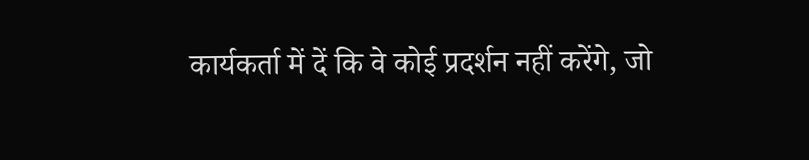कार्यकर्ता में दें कि वे कोई प्रदर्शन नहीं करेंगे, जो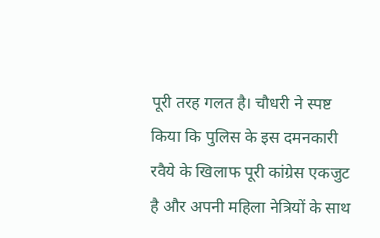पूरी तरह गलत है। चौधरी ने स्पष्ट किया कि पुलिस के इस दमनकारी रवैये के खिलाफ पूरी कांग्रेस एकजुट है और अपनी महिला नेत्रियों के साथ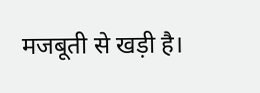मजबूती से खड़ी है।